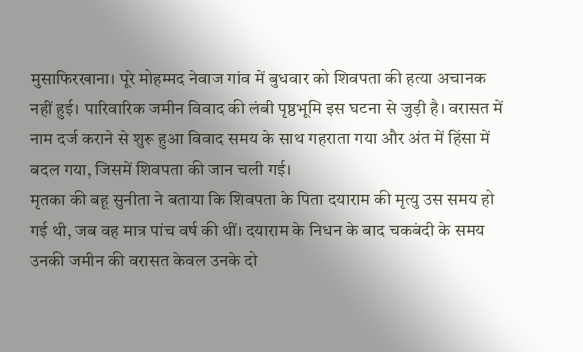मुसाफिरखाना। पूरे मोहम्मद नेवाज गांव में बुधवार को शिवपता की हत्या अचानक नहीं हुई। पारिवारिक जमीन विवाद की लंबी पृष्ठभूमि इस घटना से जुड़ी है। वरासत में नाम दर्ज कराने से शुरू हुआ विवाद समय के साथ गहराता गया और अंत में हिंसा में बदल गया, जिसमें शिवपता की जान चली गई।
मृतका की बहू सुनीता ने बताया कि शिवपता के पिता दयाराम की मृत्यु उस समय हो गई थी, जब वह मात्र पांच वर्ष की थीं। दयाराम के निधन के बाद चकबंदी के समय उनकी जमीन की वरासत केवल उनके दो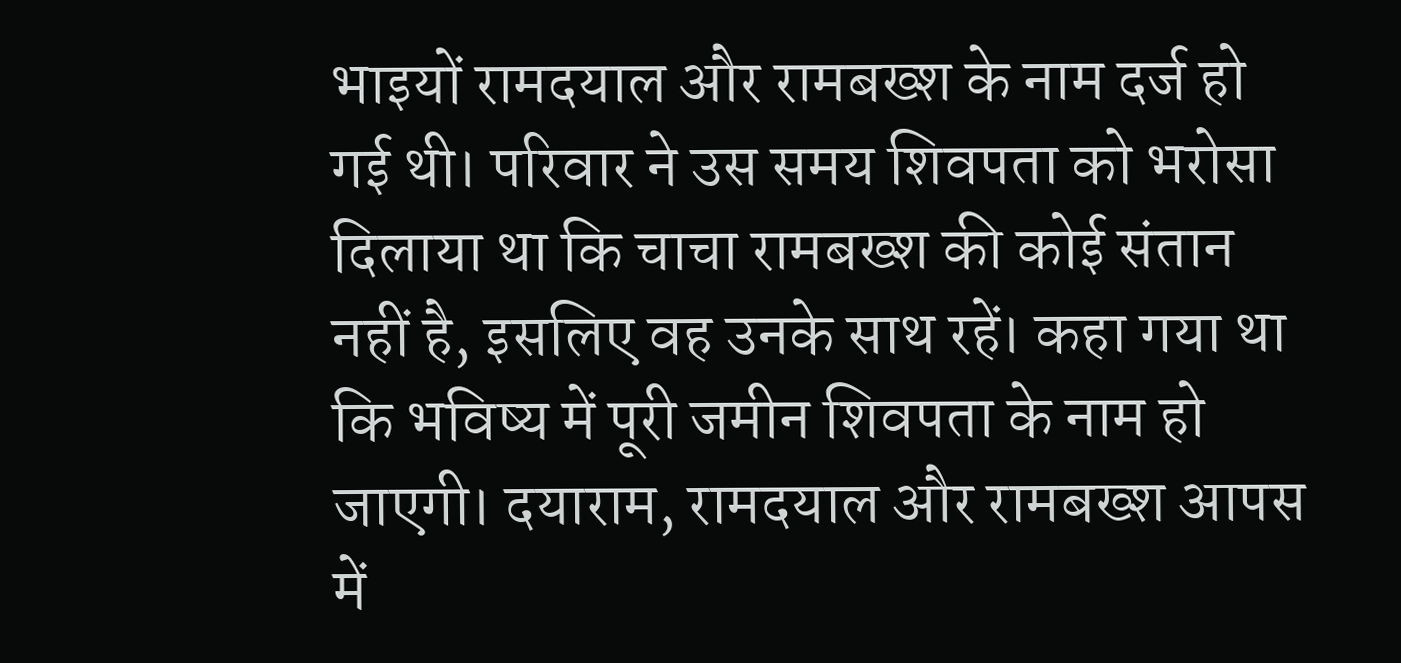भाइयों रामदयाल और रामबख्श के नाम दर्ज हो गई थी। परिवार ने उस समय शिवपता को भरोसा दिलाया था कि चाचा रामबख्श की कोई संतान नहीं है, इसलिए वह उनके साथ रहें। कहा गया था कि भविष्य में पूरी जमीन शिवपता के नाम हो जाएगी। दयाराम, रामदयाल और रामबख्श आपस में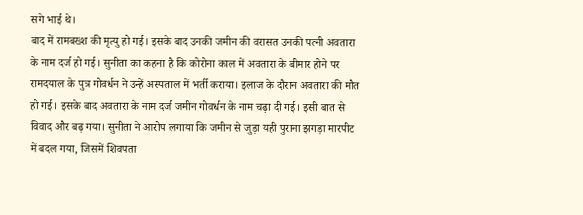सगे भाई थे।
बाद में रामबख्श की मृत्यु हो गई। इसके बाद उनकी जमीन की वरासत उनकी पत्नी अवतारा के नाम दर्ज हो गई। सुनीता का कहना है कि कोरोना काल में अवतारा के बीमार होने पर रामदयाल के पुत्र गोवर्धन ने उन्हें अस्पताल में भर्ती कराया। इलाज के दौरान अवतारा की मौत हो गई। इसके बाद अवतारा के नाम दर्ज जमीन गोवर्धन के नाम चढ़ा दी गई। इसी बात से विवाद और बढ़ गया। सुनीता ने आरोप लगाया कि जमीन से जुड़ा यही पुराना झगड़ा मारपीट में बदल गया, जिसमें शिवपता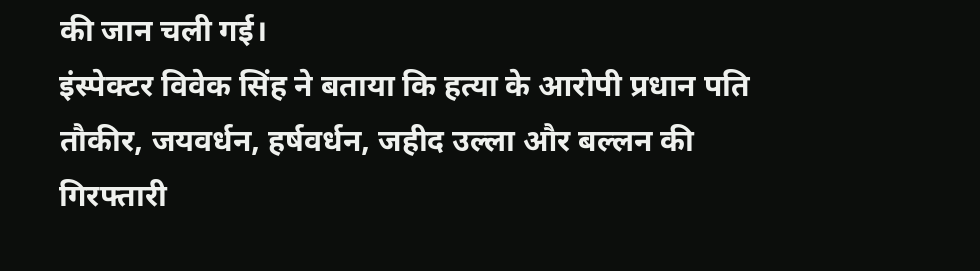की जान चली गई।
इंस्पेक्टर विवेक सिंह ने बताया कि हत्या के आरोपी प्रधान पति तौकीर, जयवर्धन, हर्षवर्धन, जहीद उल्ला और बल्लन की गिरफ्तारी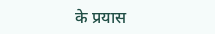के प्रयास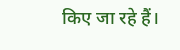किए जा रहे हैं।